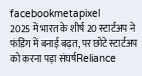facebookmetapixel
2025 में भारत के शीर्ष 20 स्टार्टअप ने फंडिंग में बनाई बढ़त, पर छोटे स्टार्टअप को करना पड़ा संघर्षReliance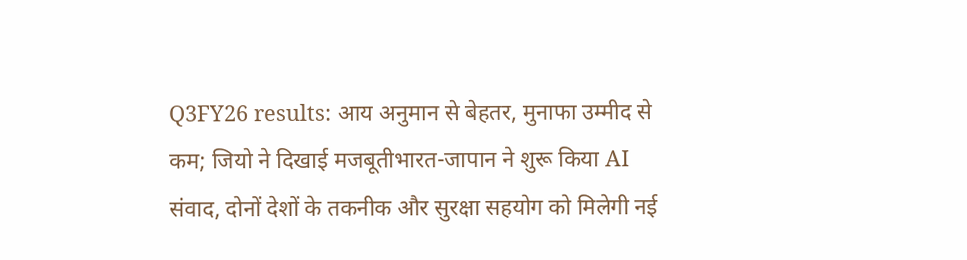Q3FY26 results: आय अनुमान से बेहतर, मुनाफा उम्मीद से कम; जियो ने दिखाई मजबूतीभारत-जापान ने शुरू किया AI संवाद, दोनों देशों के तकनीक और सुरक्षा सहयोग को मिलेगी नई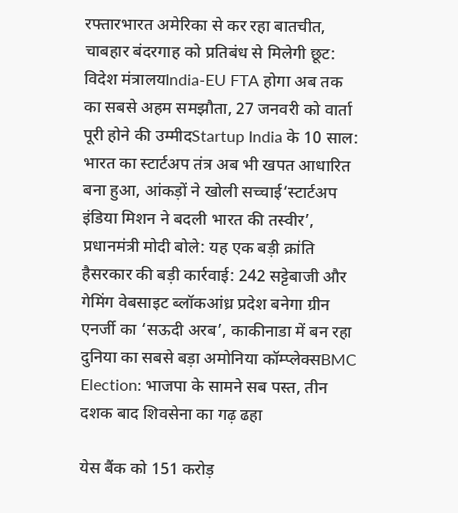रफ्तारभारत अमेरिका से कर रहा बातचीत, चाबहार बंदरगाह को प्रतिबंध से मिलेगी छूट: विदेश मंत्रालयIndia-EU FTA होगा अब तक का सबसे अहम समझौता, 27 जनवरी को वार्ता पूरी होने की उम्मीदStartup India के 10 साल: भारत का स्टार्टअप तंत्र अब भी खपत आधारित बना हुआ, आंकड़ों ने खोली सच्चाई‘स्टार्टअप इंडिया मिशन ने बदली भारत की तस्वीर’, प्रधानमंत्री मोदी बोले: यह एक बड़ी क्रांति हैसरकार की बड़ी कार्रवाई: 242 सट्टेबाजी और गेमिंग वेबसाइट ब्लॉकआंध्र प्रदेश बनेगा ग्रीन एनर्जी का ‘सऊदी अरब’, काकीनाडा में बन रहा दुनिया का सबसे बड़ा अमोनिया कॉम्प्लेक्सBMC Election: भाजपा के सामने सब पस्त, तीन दशक बाद शिवसेना का गढ़ ढहा

येस बैंक को 151 करोड़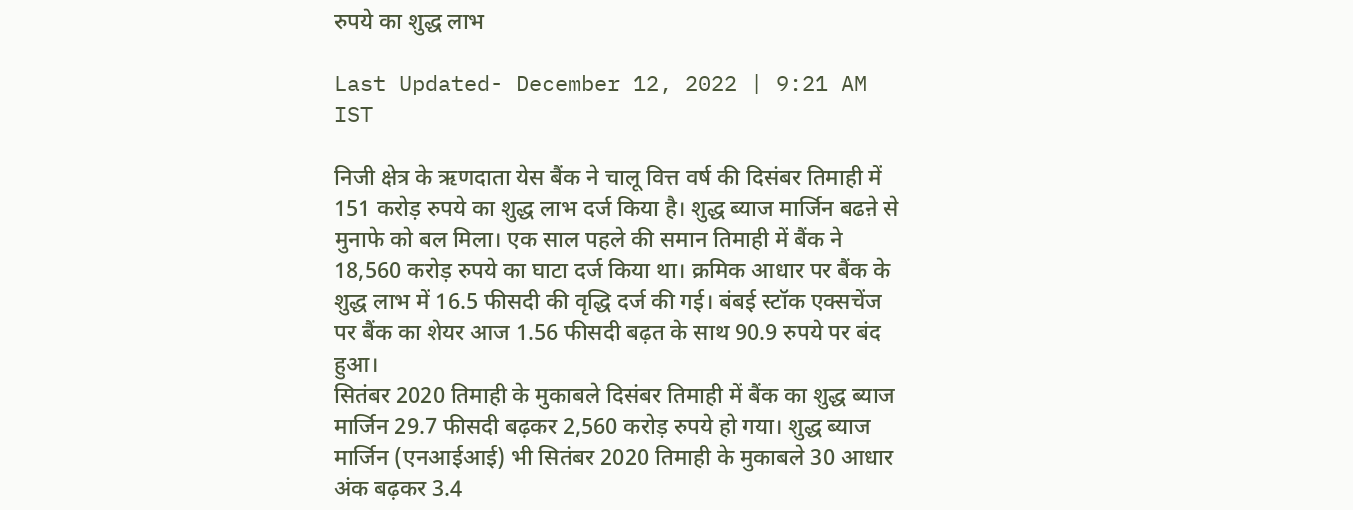रुपये का शुद्ध लाभ

Last Updated- December 12, 2022 | 9:21 AM IST

निजी क्षेत्र के ऋणदाता येस बैंक ने चालू वित्त वर्ष की दिसंबर तिमाही में 151 करोड़ रुपये का शुद्ध लाभ दर्ज किया है। शुद्ध ब्याज मार्जिन बढऩे से मुनाफे को बल मिला। एक साल पहले की समान तिमाही में बैंक ने 18,560 करोड़ रुपये का घाटा दर्ज किया था। क्रमिक आधार पर बैंक के शुद्ध लाभ में 16.5 फीसदी की वृद्धि दर्ज की गई। बंबई स्टॉक एक्सचेंज पर बैंक का शेयर आज 1.56 फीसदी बढ़त के साथ 90.9 रुपये पर बंद हुआ।
सितंबर 2020 तिमाही के मुकाबले दिसंबर तिमाही में बैंक का शुद्ध ब्याज मार्जिन 29.7 फीसदी बढ़कर 2,560 करोड़ रुपये हो गया। शुद्ध ब्याज मार्जिन (एनआईआई) भी सितंबर 2020 तिमाही के मुकाबले 30 आधार अंक बढ़कर 3.4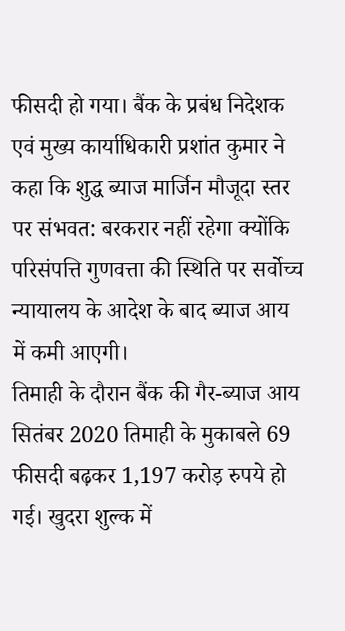फीसदी हो गया। बैंक के प्रबंध निदेशक एवं मुख्य कार्याधिकारी प्रशांत कुमार ने कहा कि शुद्ध ब्याज मार्जिन मौजूदा स्तर पर संभवत: बरकरार नहीं रहेगा क्योंकि परिसंपत्ति गुणवत्ता की स्थिति पर सर्वोच्च न्यायालय के आदेश के बाद ब्याज आय में कमी आएगी।
तिमाही के दौरान बैंक की गैर-ब्याज आय सितंबर 2020 तिमाही के मुकाबले 69 फीसदी बढ़कर 1,197 करोड़ रुपये हो गई। खुदरा शुल्क में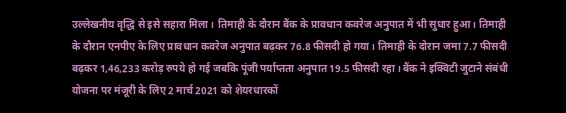उल्लेखनीय वृद्धि से इसे सहारा मिला। तिमाही के दौरान बैंक के प्रावधान कवरेज अनुपात में भी सुधार हुआ। तिमाही के दौरान एनपीए के लिए प्रावधान कवरेज अनुपात बढ़कर 76.8 फीसदी हो गया। तिमाही के दोरान जमा 7.7 फीसदी बढ़कर 1,46,233 करोड़ रुपये हो गई जबकि पूंजी पर्याप्तता अनुपात 19.5 फीसदी रहा। बैंक ने इक्विटी जुटाने संबंधी योजना पर मंजूरी के लिए 2 मार्च 2021 को शेयरधारकों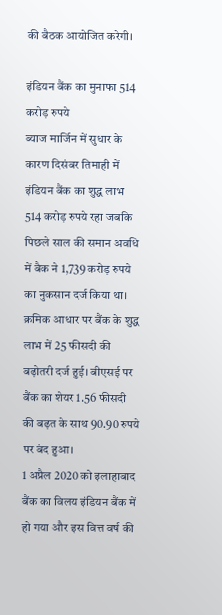की बैठक आयोजित करेगी।

इंडियन बैंक का मुनाफा 514 करोड़ रुपये
ब्याज मार्जिन में सुधार के कारण दिसंबर तिमाही में इंडियन बैंक का शुद्ध लाभ 514 करोड़ रुपये रहा जबकि पिछले साल की समान अवधि में बैक ने 1,739 करोड़ रुपये का नुकसान दर्ज किया था। क्रमिक आधार पर बैंक के शुद्ध लाभ में 25 फीसदी की बढ़ोतरी दर्ज हुई। बीएसई पर बैंक का शेयर 1.56 फीसदी की बढ़त के साथ 90.90 रुपये पर बंद हुआ।
1 अप्रैल 2020 को इलाहाबाद बैंक का विलय इंडियन बैंक में हो गया और इस वित्त वर्ष की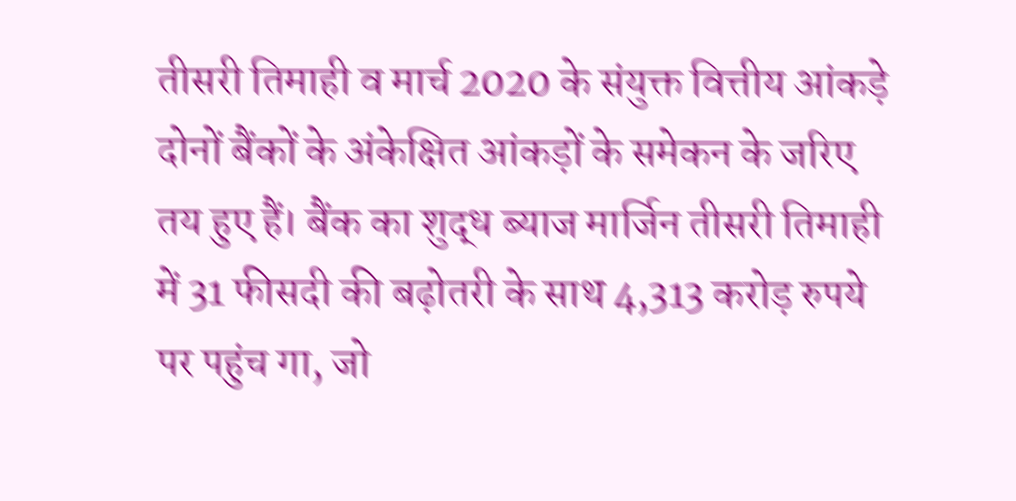तीसरी तिमाही व मार्च 2020 के संयुक्त वित्तीय आंकड़े दोनों बैंकों के अंकेक्षित आंकड़ों के समेकन के जरिए तय हुए हैं। बैंक का शुद्ध ब्याज मार्जिन तीसरी तिमाही में 31 फीसदी की बढ़ोतरी के साथ 4,313 करोड़ रुपये पर पहुंच गा, जो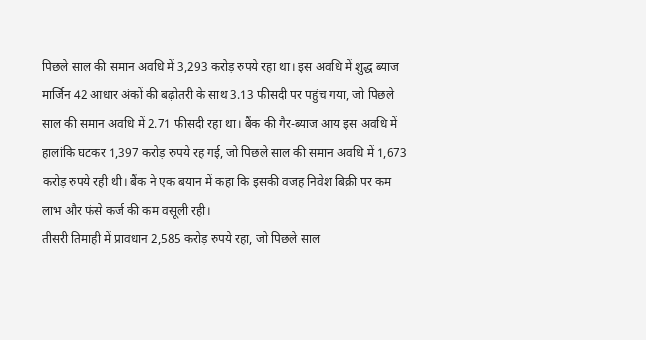पिछले साल की समान अवधि में 3,293 करोड़ रुपये रहा था। इस अवधि में शुद्ध ब्याज मार्जिन 42 आधार अंकों की बढ़ोतरी के साथ 3.13 फीसदी पर पहुंच गया, जो पिछले साल की समान अवधि में 2.71 फीसदी रहा था। बैंक की गैर-ब्याज आय इस अवधि में हालांकि घटकर 1,397 करोड़ रुपये रह गई, जो पिछले साल की समान अवधि में 1,673 करोड़ रुपये रही थी। बैंक ने एक बयान में कहा कि इसकी वजह निवेश बिक्री पर कम लाभ और फंसे कर्ज की कम वसूली रही।
तीसरी तिमाही में प्रावधान 2,585 करोड़ रुपये रहा, जो पिछले साल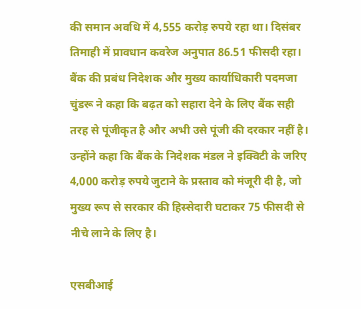की समान अवधि में 4,555 करोड़ रुपये रहा था। दिसंबर तिमाही में प्रावधान कवरेज अनुपात 86.51 फीसदी रहा।
बैंक की प्रबंध निदेशक और मुख्य कार्याधिकारी पदमजा चुंडरू ने कहा कि बढ़त को सहारा देने के लिए बैंक सही तरह से पूंजीकृत है और अभी उसे पूंजी की दरकार नहीं है। उन्होंने कहा कि बैंक के निदेशक मंडल ने इक्विटी के जरिए 4,000 करोड़ रुपये जुटाने के प्रस्ताव को मंजूरी दी है, जो मुख्य रूप से सरकार की हिस्सेदारी घटाकर 75 फीसदी से नीचे लाने के लिए है।

एसबीआई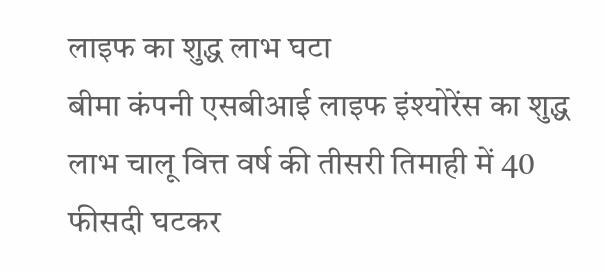लाइफ का शुद्ध लाभ घटा
बीमा कंपनी एसबीआई लाइफ इंश्योरेंस का शुद्ध लाभ चालू वित्त वर्ष की तीसरी तिमाही में 40 फीसदी घटकर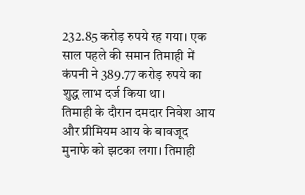232.85 करोड़ रुपये रह गया। एक साल पहले की समान तिमाही में कंपनी ने 389.77 करोड़ रुपये का शुद्ध लाभ दर्ज किया था।
तिमाही के दौरान दमदार निवेश आय और प्रीमियम आय के बावजूद मुनाफे को झटका लगा। तिमाही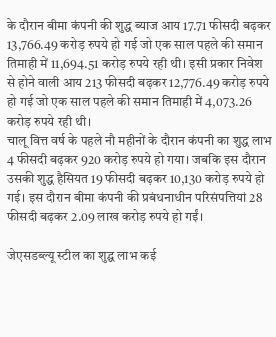के दौरान बीमा कंपनी की शुद्ध ब्याज आय 17.71 फीसदी बढ़कर 13,766.49 करोड़ रुपये हो गई जो एक साल पहले की समान तिमाही में 11,694.51 करोड़ रुपये रही थी। इसी प्रकार निवेश से होने वाली आय 213 फीसदी बढ़कर 12,776.49 करोड़ रुपये हो गई जो एक साल पहले की समान तिमाही में 4,073.26 करोड़ रुपये रही थी।
चालू वित्त वर्ष के पहले नौ महीनों के दौरान कंपनी का शुद्ध लाभ 4 फीसदी बढ़कर 920 करोड़ रुपये हो गया। जबकि इस दौरान उसकी शुद्ध हैसियत 19 फीसदी बढ़कर 10,130 करोड़ रुपये हो गई। इस दौरान बीमा कंपनी की प्रबंधनाधीन परिसंपत्तियां 28 फीसदी बढ़कर 2.09 लाख करोड़ रुपये हो गईं।

जेएसडब्ल्यू स्टील का शुद्घ लाभ कई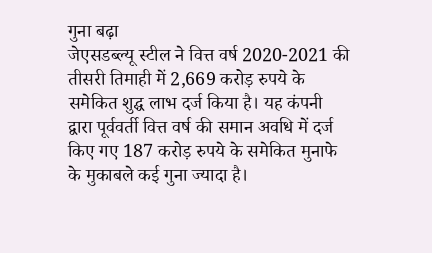गुना बढ़ा
जेएसडब्ल्यू स्टील ने वित्त वर्ष 2020-2021 की तीसरी तिमाही में 2,669 करोड़ रुपये के समेकित शुद्घ लाभ दर्ज किया है। यह कंपनी द्वारा पूर्ववर्ती वित्त वर्ष की समान अवधि में दर्ज किए गए 187 करोड़ रुपये के समेकित मुनाफे के मुकाबले कई गुना ज्यादा है।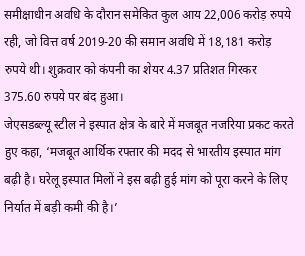समीक्षाधीन अवधि के दौरान समेकित कुल आय 22,006 करोड़ रुपये रही, जो वित्त वर्ष 2019-20 की समान अवधि में 18,181 करोड़ रुपये थी। शुक्रवार को कंपनी का शेयर 4.37 प्रतिशत गिरकर 375.60 रुपये पर बंद हुआ।
जेएसडब्ल्यू स्टील ने इस्पात क्षेत्र के बारे में मजबूत नजरिया प्रकट करते हुए कहा, ‘मजबूत आर्थिक रफ्तार की मदद से भारतीय इस्पात मांग बढ़ी है। घरेलू इस्पात मिलों ने इस बढ़ी हुई मांग को पूरा करने के लिए निर्यात में बड़ी कमी की है।’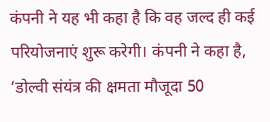कंपनी ने यह भी कहा है कि वह जल्द ही कई परियोजनाएं शुरू करेगी। कंपनी ने कहा है, ‘डोल्वी संयंत्र की क्षमता मौजूदा 50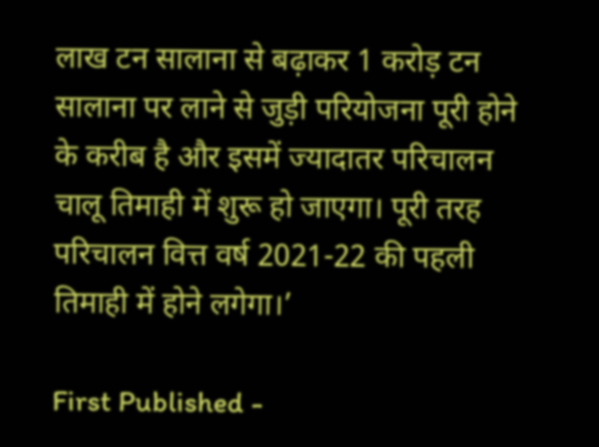लाख टन सालाना से बढ़ाकर 1 करोड़ टन सालाना पर लाने से जुड़ी परियोजना पूरी होने के करीब है और इसमें ज्यादातर परिचालन चालू तिमाही में शुरू हो जाएगा। पूरी तरह परिचालन वित्त वर्ष 2021-22 की पहली तिमाही में होने लगेगा।’

First Published -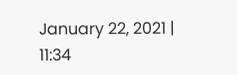January 22, 2021 | 11:34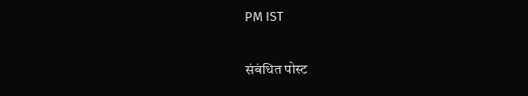PM IST

संबंधित पोस्ट